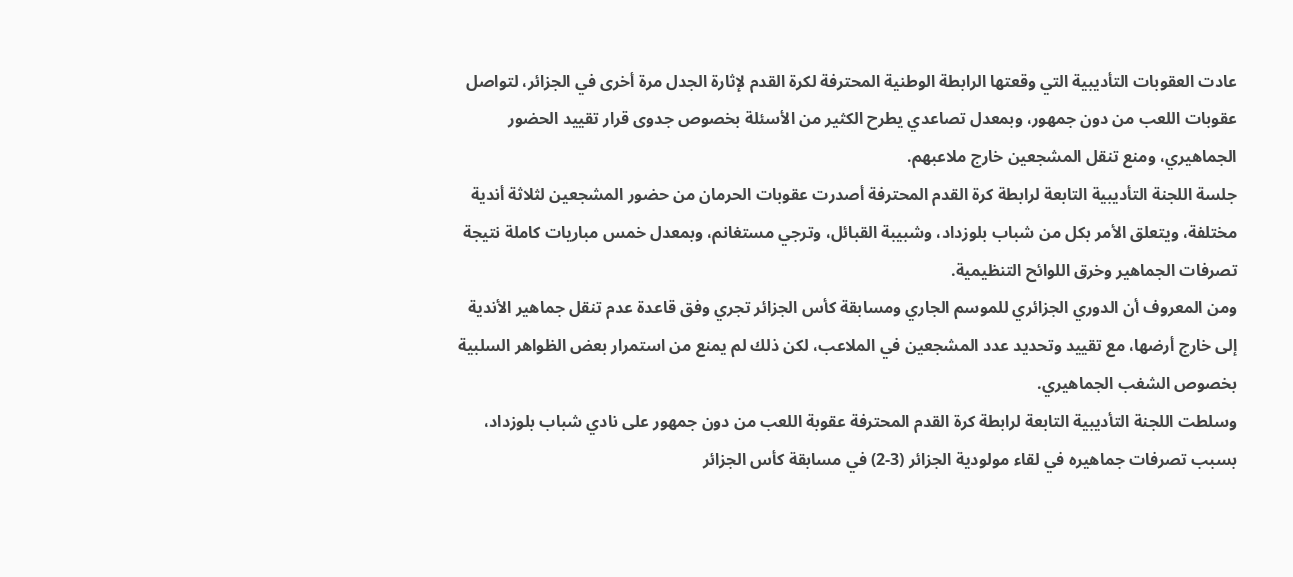عادت العقوبات التأديبية التي وقعتها الرابطة الوطنية المحترفة لكرة القدم لإثارة الجدل مرة أخرى في الجزائر، لتواصل عقوبات اللعب من دون جمهور، وبمعدل تصاعدي يطرح الكثير من الأسئلة بخصوص جدوى قرار تقييد الحضور الجماهيري، ومنع تنقل المشجعين خارج ملاعبهم.
جلسة اللجنة التأديبية التابعة لرابطة كرة القدم المحترفة أصدرت عقوبات الحرمان من حضور المشجعين لثلاثة أندية مختلفة، ويتعلق الأمر بكل من شباب بلوزداد، وشبيبة القبائل، وترجي مستغانم، وبمعدل خمس مباريات كاملة نتيجة تصرفات الجماهير وخرق اللوائح التنظيمية.
ومن المعروف أن الدوري الجزائري للموسم الجاري ومسابقة كأس الجزائر تجري وفق قاعدة عدم تنقل جماهير الأندية إلى خارج أرضها، مع تقييد وتحديد عدد المشجعين في الملاعب، لكن ذلك لم يمنع من استمرار بعض الظواهر السلبية بخصوص الشغب الجماهيري.
وسلطت اللجنة التأديبية التابعة لرابطة كرة القدم المحترفة عقوبة اللعب من دون جمهور على نادي شباب بلوزداد، بسبب تصرفات جماهيره في لقاء مولودية الجزائر (3-2) في مسابقة كأس الجزائر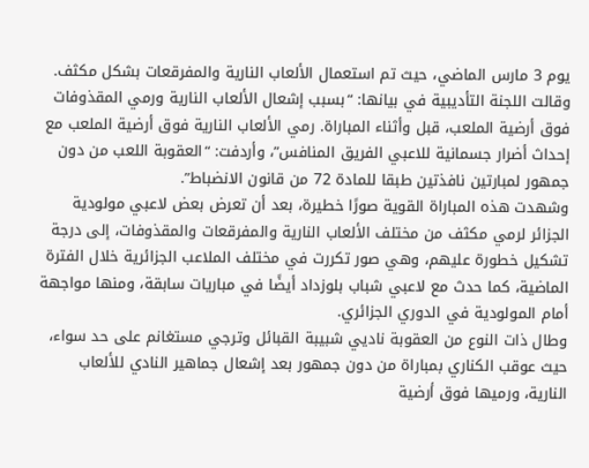يوم 3 مارس الماضي، حيث تم استعمال الألعاب النارية والمفرقعات بشكل مكثف.
وقالت اللجنة التأديبية في بيانها: “بسبب إشعال الألعاب النارية ورمي المقذوفات فوق أرضية الملعب، قبل وأثناء المباراة. رمي الألعاب النارية فوق أرضية الملعب مع إحداث أضرار جسمانية للاعبي الفريق المنافس”، وأردفت: “العقوبة اللعب من دون جمهور لمبارتين نافذتين طبقا للمادة 72 من قانون الانضباط”.
وشهدت هذه المباراة القوية صورًا خطيرة، بعد أن تعرض بعض لاعبي مولودية الجزائر لرمي مكثف من مختلف الألعاب النارية والمفرقعات والمقذوفات، إلى درجة تشكيل خطورة عليهم، وهي صور تكررت في مختلف الملاعب الجزائرية خلال الفترة الماضية، كما حدث مع لاعبي شباب بلوزداد أيضًا في مباريات سابقة، ومنها مواجهة أمام المولودية في الدوري الجزائري.
وطال ذات النوع من العقوبة ناديي شبيبة القبائل وترجي مستغانم على حد سواء، حيث عوقب الكناري بمباراة من دون جمهور بعد إشعال جماهير النادي للألعاب النارية، ورميها فوق أرضية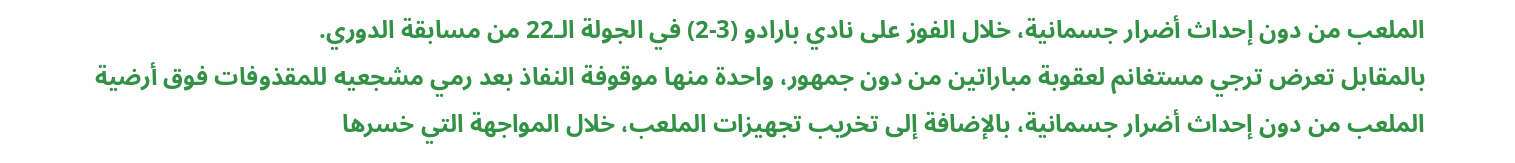الملعب من دون إحداث أضرار جسمانية، خلال الفوز على نادي بارادو (3-2) في الجولة الـ22 من مسابقة الدوري.
بالمقابل تعرض ترجي مستغانم لعقوبة مباراتين من دون جمهور، واحدة منها موقوفة النفاذ بعد رمي مشجعيه للمقذوفات فوق أرضية الملعب من دون إحداث أضرار جسمانية، بالإضافة إلى تخريب تجهيزات الملعب، خلال المواجهة التي خسرها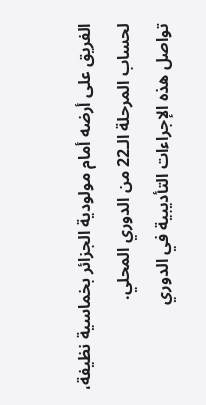الفريق على أرضه أمام مولودية الجزائر بخماسية نظيفة، لحساب المرحلة الـ22 من الدوري المحلي.
تواصل هذه الإجراءات التأديبية في الدوري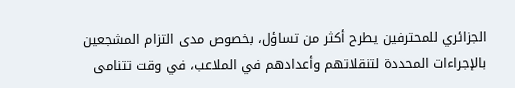الجزائري للمحترفين يطرح أكثر من تساؤل، بخصوص مدى التزام المشجعين بالإجراءات المحددة لتنقلاتهم وأعدادهم في الملاعب، في وقت تتنامى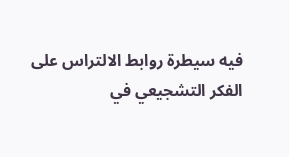فيه سيطرة روابط الالتراس على الفكر التشجيعي في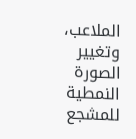الملاعب، وتغيير الصورة النمطية للمشجع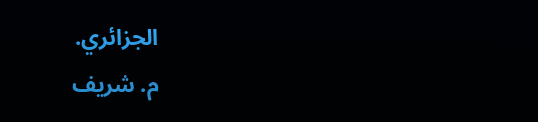الجزائري.
م. شريف